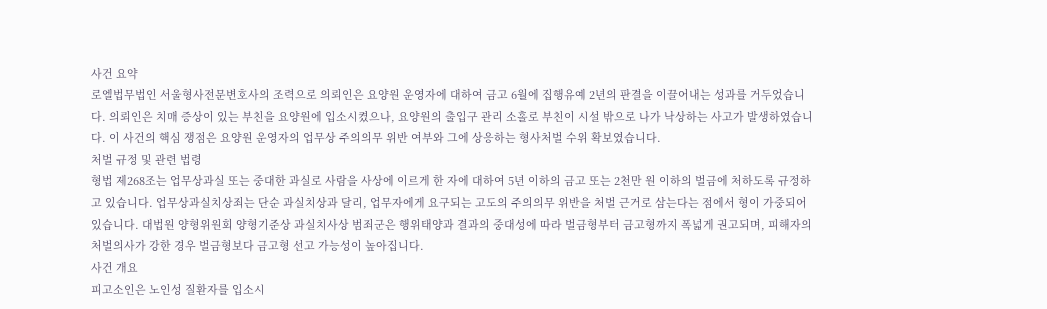사건 요약
로엘법무법인 서울형사전문변호사의 조력으로 의뢰인은 요양원 운영자에 대하여 금고 6월에 집행유예 2년의 판결을 이끌어내는 성과를 거두었습니다. 의뢰인은 치매 증상이 있는 부친을 요양원에 입소시켰으나, 요양원의 출입구 관리 소홀로 부친이 시설 밖으로 나가 낙상하는 사고가 발생하였습니다. 이 사건의 핵심 쟁점은 요양원 운영자의 업무상 주의의무 위반 여부와 그에 상응하는 형사처벌 수위 확보였습니다.
처벌 규정 및 관련 법령
형법 제268조는 업무상과실 또는 중대한 과실로 사람을 사상에 이르게 한 자에 대하여 5년 이하의 금고 또는 2천만 원 이하의 벌금에 처하도록 규정하고 있습니다. 업무상과실치상죄는 단순 과실치상과 달리, 업무자에게 요구되는 고도의 주의의무 위반을 처벌 근거로 삼는다는 점에서 형이 가중되어 있습니다. 대법원 양형위원회 양형기준상 과실치사상 범죄군은 행위태양과 결과의 중대성에 따라 벌금형부터 금고형까지 폭넓게 권고되며, 피해자의 처벌의사가 강한 경우 벌금형보다 금고형 선고 가능성이 높아집니다.
사건 개요
피고소인은 노인성 질환자를 입소시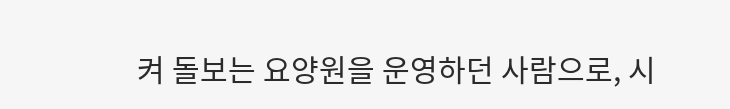켜 돌보는 요양원을 운영하던 사람으로, 시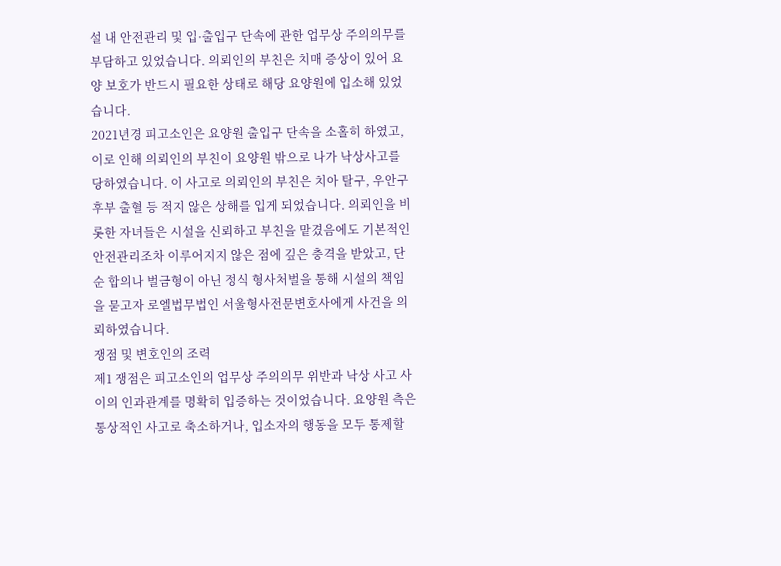설 내 안전관리 및 입·출입구 단속에 관한 업무상 주의의무를 부담하고 있었습니다. 의뢰인의 부친은 치매 증상이 있어 요양 보호가 반드시 필요한 상태로 해당 요양원에 입소해 있었습니다.
2021년경 피고소인은 요양원 출입구 단속을 소홀히 하였고, 이로 인해 의뢰인의 부친이 요양원 밖으로 나가 낙상사고를 당하였습니다. 이 사고로 의뢰인의 부친은 치아 탈구, 우안구후부 출혈 등 적지 않은 상해를 입게 되었습니다. 의뢰인을 비롯한 자녀들은 시설을 신뢰하고 부친을 맡겼음에도 기본적인 안전관리조차 이루어지지 않은 점에 깊은 충격을 받았고, 단순 합의나 벌금형이 아닌 정식 형사처벌을 통해 시설의 책임을 묻고자 로엘법무법인 서울형사전문변호사에게 사건을 의뢰하였습니다.
쟁점 및 변호인의 조력
제1 쟁점은 피고소인의 업무상 주의의무 위반과 낙상 사고 사이의 인과관계를 명확히 입증하는 것이었습니다. 요양원 측은 통상적인 사고로 축소하거나, 입소자의 행동을 모두 통제할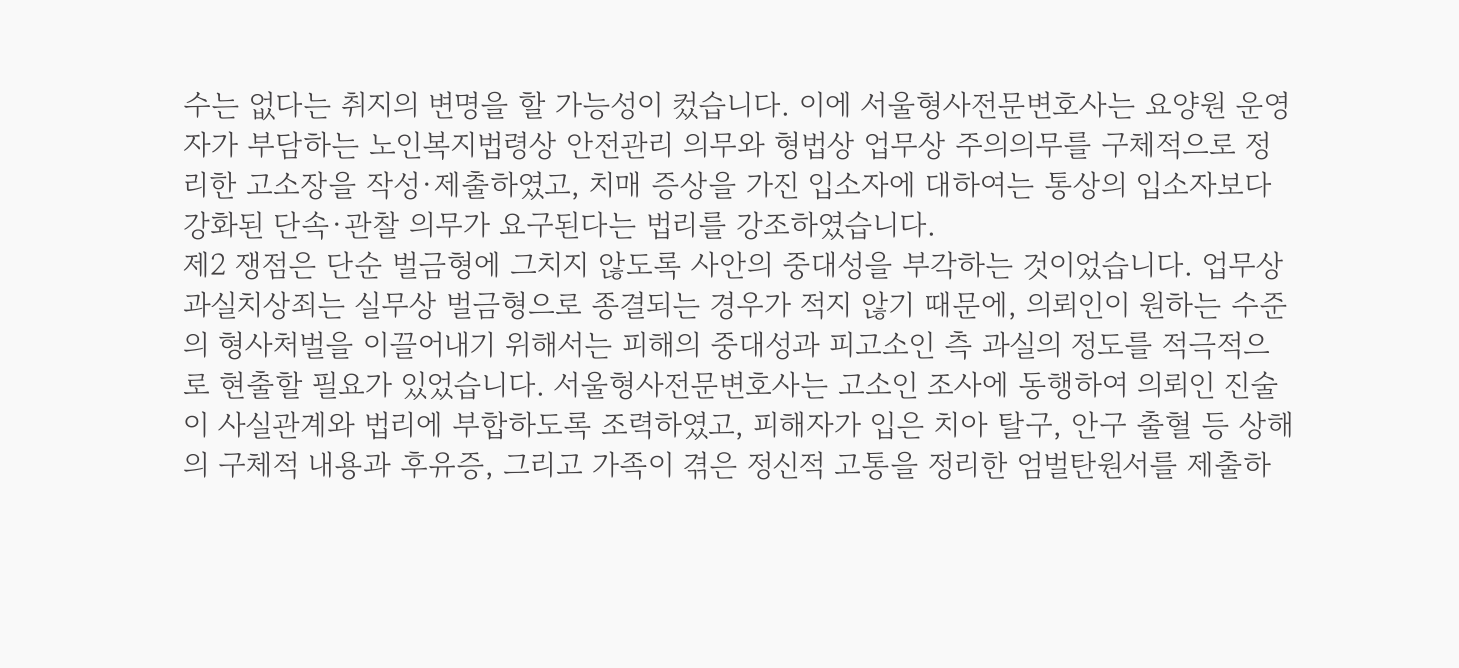수는 없다는 취지의 변명을 할 가능성이 컸습니다. 이에 서울형사전문변호사는 요양원 운영자가 부담하는 노인복지법령상 안전관리 의무와 형법상 업무상 주의의무를 구체적으로 정리한 고소장을 작성·제출하였고, 치매 증상을 가진 입소자에 대하여는 통상의 입소자보다 강화된 단속·관찰 의무가 요구된다는 법리를 강조하였습니다.
제2 쟁점은 단순 벌금형에 그치지 않도록 사안의 중대성을 부각하는 것이었습니다. 업무상과실치상죄는 실무상 벌금형으로 종결되는 경우가 적지 않기 때문에, 의뢰인이 원하는 수준의 형사처벌을 이끌어내기 위해서는 피해의 중대성과 피고소인 측 과실의 정도를 적극적으로 현출할 필요가 있었습니다. 서울형사전문변호사는 고소인 조사에 동행하여 의뢰인 진술이 사실관계와 법리에 부합하도록 조력하였고, 피해자가 입은 치아 탈구, 안구 출혈 등 상해의 구체적 내용과 후유증, 그리고 가족이 겪은 정신적 고통을 정리한 엄벌탄원서를 제출하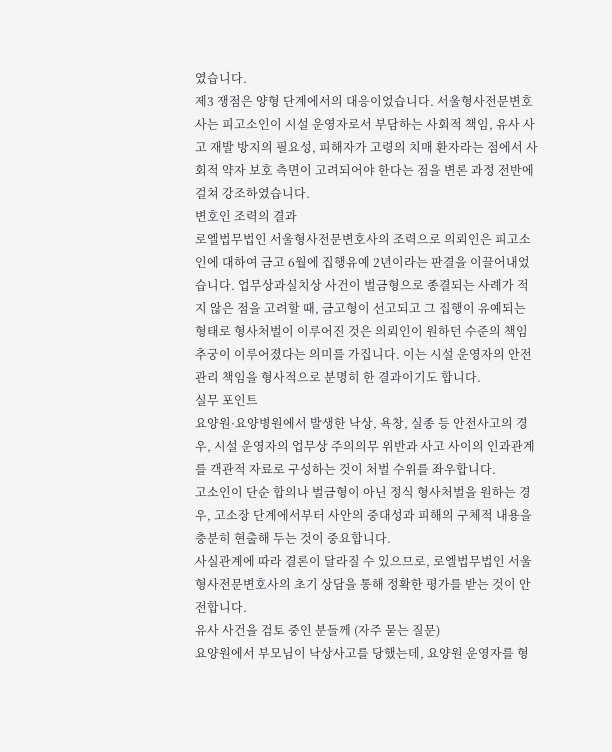였습니다.
제3 쟁점은 양형 단계에서의 대응이었습니다. 서울형사전문변호사는 피고소인이 시설 운영자로서 부담하는 사회적 책임, 유사 사고 재발 방지의 필요성, 피해자가 고령의 치매 환자라는 점에서 사회적 약자 보호 측면이 고려되어야 한다는 점을 변론 과정 전반에 걸쳐 강조하였습니다.
변호인 조력의 결과
로엘법무법인 서울형사전문변호사의 조력으로 의뢰인은 피고소인에 대하여 금고 6월에 집행유예 2년이라는 판결을 이끌어내었습니다. 업무상과실치상 사건이 벌금형으로 종결되는 사례가 적지 않은 점을 고려할 때, 금고형이 선고되고 그 집행이 유예되는 형태로 형사처벌이 이루어진 것은 의뢰인이 원하던 수준의 책임 추궁이 이루어졌다는 의미를 가집니다. 이는 시설 운영자의 안전관리 책임을 형사적으로 분명히 한 결과이기도 합니다.
실무 포인트
요양원·요양병원에서 발생한 낙상, 욕창, 실종 등 안전사고의 경우, 시설 운영자의 업무상 주의의무 위반과 사고 사이의 인과관계를 객관적 자료로 구성하는 것이 처벌 수위를 좌우합니다.
고소인이 단순 합의나 벌금형이 아닌 정식 형사처벌을 원하는 경우, 고소장 단계에서부터 사안의 중대성과 피해의 구체적 내용을 충분히 현출해 두는 것이 중요합니다.
사실관계에 따라 결론이 달라질 수 있으므로, 로엘법무법인 서울형사전문변호사의 초기 상담을 통해 정확한 평가를 받는 것이 안전합니다.
유사 사건을 검토 중인 분들께 (자주 묻는 질문)
요양원에서 부모님이 낙상사고를 당했는데, 요양원 운영자를 형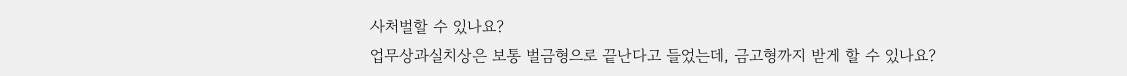사처벌할 수 있나요?
업무상과실치상은 보통 벌금형으로 끝난다고 들었는데, 금고형까지 받게 할 수 있나요?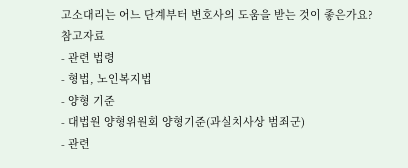고소대리는 어느 단계부터 변호사의 도움을 받는 것이 좋은가요?
참고자료
- 관련 법령
- 형법, 노인복지법
- 양형 기준
- 대법원 양형위원회 양형기준(과실치사상 범죄군)
- 관련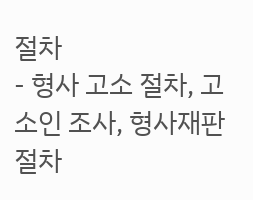절차
- 형사 고소 절차, 고소인 조사, 형사재판 절차